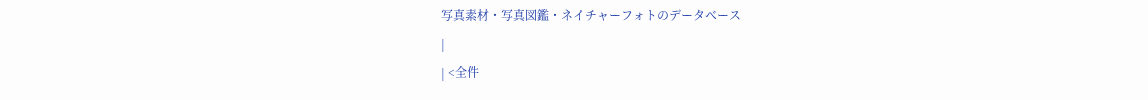写真素材・写真図鑑・ネイチャーフォトのデータベース
|
| <全件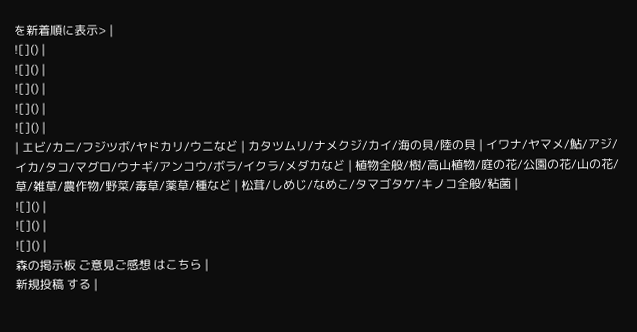を新着順に表示> |
![]() |
![]() |
![]() |
![]() |
![]() |
| エビ/カニ/フジツボ/ヤドカリ/ウニなど | カタツムリ/ナメクジ/カイ/海の貝/陸の貝 | イワナ/ヤマメ/鮎/アジ/イカ/タコ/マグロ/ウナギ/アンコウ/ボラ/イクラ/メダカなど | 植物全般/樹/高山植物/庭の花/公園の花/山の花/草/雑草/農作物/野菜/毒草/薬草/種など | 松茸/しめじ/なめこ/タマゴタケ/キノコ全般/粘菌 |
![]() |
![]() |
![]() |
森の掲示板 ご意見ご感想 はこちら |
新規投稿 する |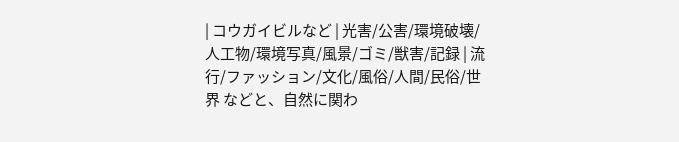| コウガイビルなど | 光害/公害/環境破壊/人工物/環境写真/風景/ゴミ/獣害/記録 | 流行/ファッション/文化/風俗/人間/民俗/世界 などと、自然に関わ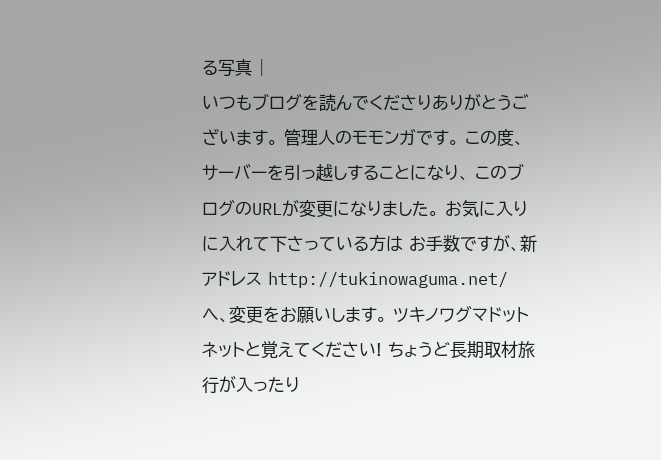る写真 |
いつもブログを読んでくださりありがとうございます。 管理人のモモンガです。 この度、サーバーを引っ越しすることになり、 このブログのURLが変更になりました。 お気に入りに入れて下さっている方は お手数ですが、新アドレス http://tukinowaguma.net/ へ、変更をお願いします。 ツキノワグマドットネットと覚えてください! ちょうど長期取材旅行が入ったり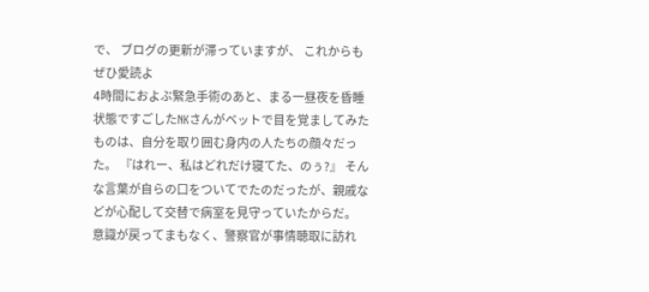で、 ブログの更新が滞っていますが、 これからもぜひ愛読よ
4時間におよぶ緊急手術のあと、まる一昼夜を昏睡状態ですごしたNKさんがベットで目を覚ましてみたものは、自分を取り囲む身内の人たちの顔々だった。 『はれー、私はどれだけ寝てた、のぅ?』 そんな言葉が自らの口をついてでたのだったが、親戚などが心配して交替で病室を見守っていたからだ。 意識が戻ってまもなく、警察官が事情聴取に訪れ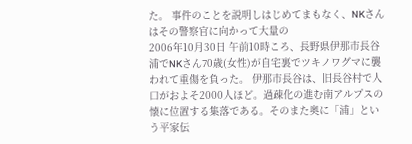た。 事件のことを説明しはじめてまもなく、NKさんはその警察官に向かって大量の
2006年10月30日 午前10時ころ、長野県伊那市長谷浦でNKさん70歳(女性)が自宅裏でツキノワグマに襲われて重傷を負った。 伊那市長谷は、旧長谷村で人口がおよそ2000人ほど。過疎化の進む南アルプスの懐に位置する集落である。そのまた奥に「浦」という平家伝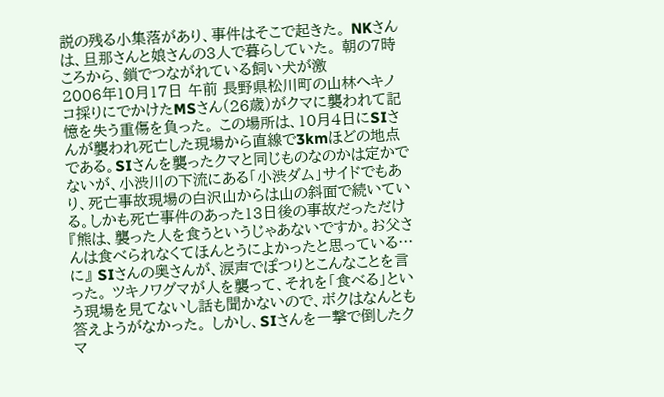説の残る小集落があり、事件はそこで起きた。 NKさんは、旦那さんと娘さんの3人で暮らしていた。 朝の7時ころから、鎖でつながれている飼い犬が激
2006年10月17日 午前 長野県松川町の山林へキノコ採りにでかけたMSさん(26歳)がクマに襲われて記憶を失う重傷を負った。 この場所は、10月4日にSIさんが襲われ死亡した現場から直線で3kmほどの地点である。SIさんを襲ったクマと同じものなのかは定かでないが、小渋川の下流にある「小渋ダム」サイドでもあり、死亡事故現場の白沢山からは山の斜面で続いている。しかも死亡事件のあった13日後の事故だっただけ
『熊は、襲った人を食うというじゃあないですか。お父さんは食べられなくてほんとうによかったと思っている…に』 SIさんの奥さんが、涙声でぽつりとこんなことを言った。 ツキノワグマが人を襲って、それを「食べる」という現場を見てないし話も聞かないので、ボクはなんとも答えようがなかった。 しかし、SIさんを一撃で倒したクマ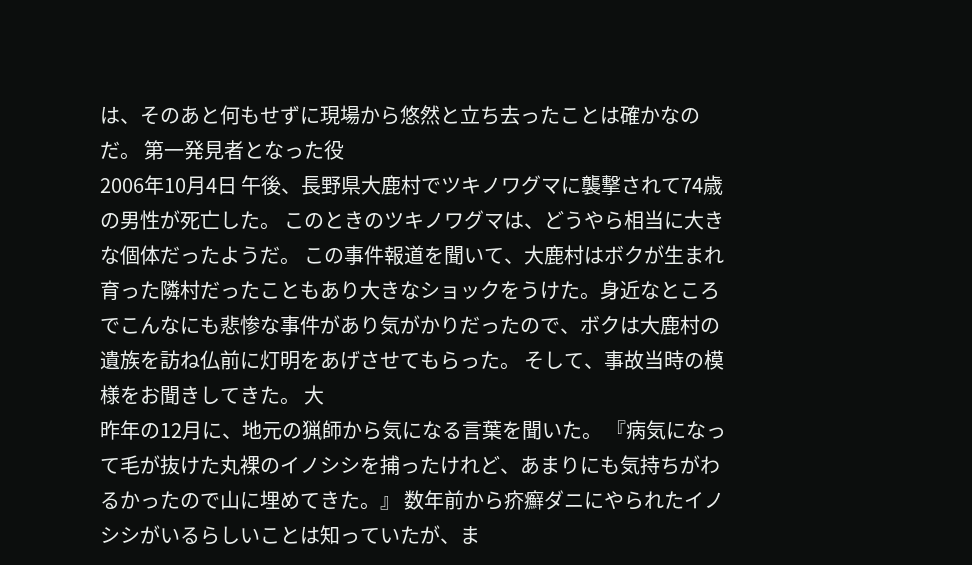は、そのあと何もせずに現場から悠然と立ち去ったことは確かなのだ。 第一発見者となった役
2006年10月4日 午後、長野県大鹿村でツキノワグマに襲撃されて74歳の男性が死亡した。 このときのツキノワグマは、どうやら相当に大きな個体だったようだ。 この事件報道を聞いて、大鹿村はボクが生まれ育った隣村だったこともあり大きなショックをうけた。身近なところでこんなにも悲惨な事件があり気がかりだったので、ボクは大鹿村の遺族を訪ね仏前に灯明をあげさせてもらった。 そして、事故当時の模様をお聞きしてきた。 大
昨年の12月に、地元の猟師から気になる言葉を聞いた。 『病気になって毛が抜けた丸裸のイノシシを捕ったけれど、あまりにも気持ちがわるかったので山に埋めてきた。』 数年前から疥癬ダニにやられたイノシシがいるらしいことは知っていたが、ま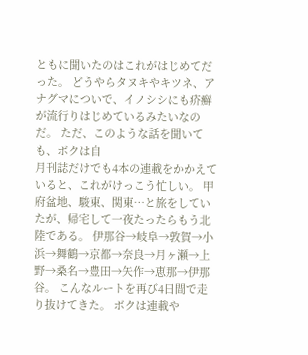ともに聞いたのはこれがはじめてだった。 どうやらタヌキやキツネ、アナグマについで、イノシシにも疥癬が流行りはじめているみたいなのだ。 ただ、このような話を聞いても、ボクは自
月刊誌だけでも4本の連載をかかえていると、これがけっこう忙しい。 甲府盆地、駿東、関東…と旅をしていたが、帰宅して一夜たったらもう北陸である。 伊那谷→岐阜→敦賀→小浜→舞鶴→京都→奈良→月ヶ瀬→上野→桑名→豊田→矢作→恵那→伊那谷。 こんなルートを再び4日間で走り抜けてきた。 ボクは連載や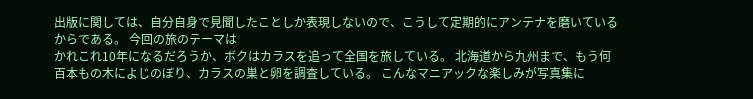出版に関しては、自分自身で見聞したことしか表現しないので、こうして定期的にアンテナを磨いているからである。 今回の旅のテーマは
かれこれ10年になるだろうか、ボクはカラスを追って全国を旅している。 北海道から九州まで、もう何百本もの木によじのぼり、カラスの巣と卵を調査している。 こんなマニアックな楽しみが写真集に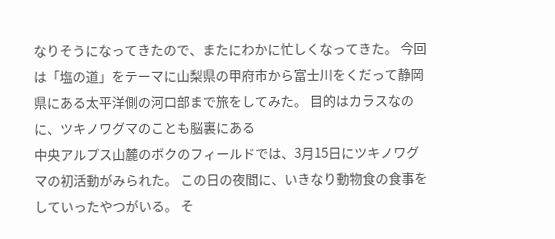なりそうになってきたので、またにわかに忙しくなってきた。 今回は「塩の道」をテーマに山梨県の甲府市から富士川をくだって静岡県にある太平洋側の河口部まで旅をしてみた。 目的はカラスなのに、ツキノワグマのことも脳裏にある
中央アルプス山麓のボクのフィールドでは、3月15日にツキノワグマの初活動がみられた。 この日の夜間に、いきなり動物食の食事をしていったやつがいる。 そ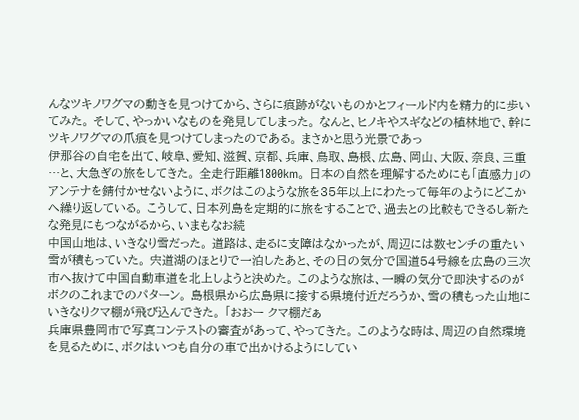んなツキノワグマの動きを見つけてから、さらに痕跡がないものかとフィールド内を精力的に歩いてみた。 そして、やっかいなものを発見してしまった。 なんと、ヒノキやスギなどの植林地で、幹にツキノワグマの爪痕を見つけてしまったのである。 まさかと思う光景であっ
伊那谷の自宅を出て、岐阜、愛知、滋賀、京都、兵庫、鳥取、島根、広島、岡山、大阪、奈良、三重 …と、大急ぎの旅をしてきた。 全走行距離1800km。 日本の自然を理解するためにも「直感力」のアンテナを錆付かせないように、ボクはこのような旅を35年以上にわたって毎年のようにどこかへ繰り返している。 こうして、日本列島を定期的に旅をすることで、過去との比較もできるし新たな発見にもつながるから、いまもなお続
中国山地は、いきなり雪だった。 道路は、走るに支障はなかったが、周辺には数センチの重たい雪が積もっていた。 宍道湖のほとりで一泊したあと、その日の気分で国道54号線を広島の三次市へ抜けて中国自動車道を北上しようと決めた。 このような旅は、一瞬の気分で即決するのがボクのこれまでのパターン。 島根県から広島県に接する県境付近だろうか、雪の積もった山地にいきなりクマ棚が飛び込んできた。 「おおー クマ棚だぁ
兵庫県豊岡市で写真コンテストの審査があって、やってきた。 このような時は、周辺の自然環境を見るために、ボクはいつも自分の車で出かけるようにしてい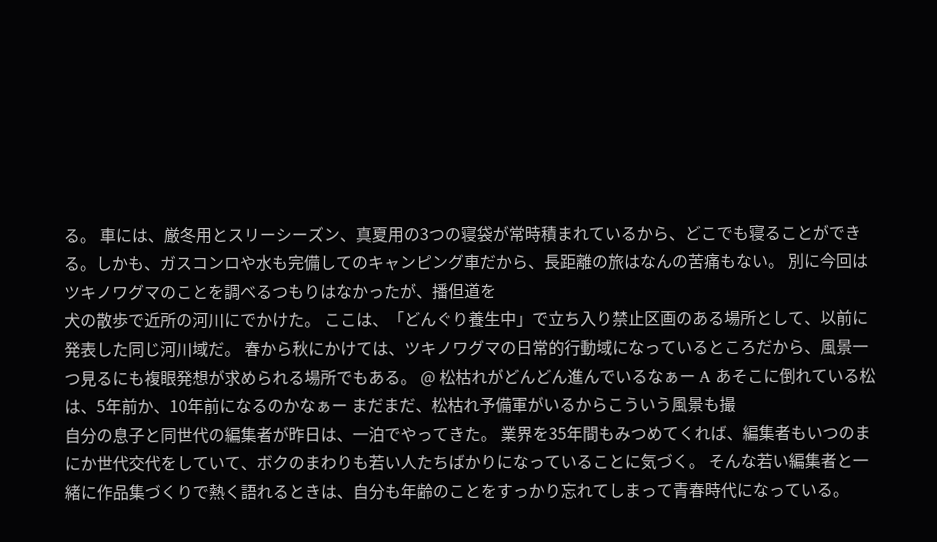る。 車には、厳冬用とスリーシーズン、真夏用の3つの寝袋が常時積まれているから、どこでも寝ることができる。しかも、ガスコンロや水も完備してのキャンピング車だから、長距離の旅はなんの苦痛もない。 別に今回はツキノワグマのことを調べるつもりはなかったが、播但道を
犬の散歩で近所の河川にでかけた。 ここは、「どんぐり養生中」で立ち入り禁止区画のある場所として、以前に発表した同じ河川域だ。 春から秋にかけては、ツキノワグマの日常的行動域になっているところだから、風景一つ見るにも複眼発想が求められる場所でもある。 @ 松枯れがどんどん進んでいるなぁー A あそこに倒れている松は、5年前か、10年前になるのかなぁー まだまだ、松枯れ予備軍がいるからこういう風景も撮
自分の息子と同世代の編集者が昨日は、一泊でやってきた。 業界を35年間もみつめてくれば、編集者もいつのまにか世代交代をしていて、ボクのまわりも若い人たちばかりになっていることに気づく。 そんな若い編集者と一緒に作品集づくりで熱く語れるときは、自分も年齢のことをすっかり忘れてしまって青春時代になっている。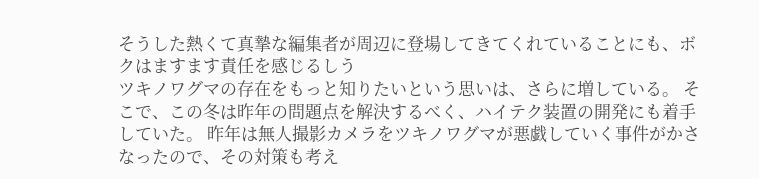そうした熱くて真摯な編集者が周辺に登場してきてくれていることにも、ボクはますます責任を感じるしう
ツキノワグマの存在をもっと知りたいという思いは、さらに増している。 そこで、この冬は昨年の問題点を解決するべく、ハイテク装置の開発にも着手していた。 昨年は無人撮影カメラをツキノワグマが悪戯していく事件がかさなったので、その対策も考え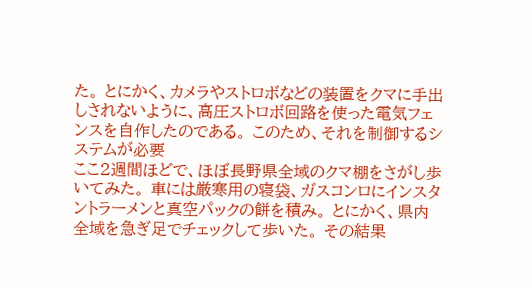た。 とにかく、カメラやストロボなどの装置をクマに手出しされないように、高圧ストロボ回路を使った電気フェンスを自作したのである。 このため、それを制御するシステムが必要
ここ2週間ほどで、ほぼ長野県全域のクマ棚をさがし歩いてみた。 車には厳寒用の寝袋、ガスコンロにインスタントラーメンと真空パックの餅を積み。 とにかく、県内全域を急ぎ足でチェックして歩いた。 その結果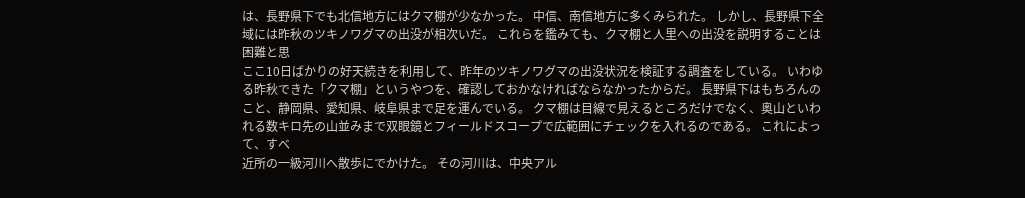は、長野県下でも北信地方にはクマ棚が少なかった。 中信、南信地方に多くみられた。 しかし、長野県下全域には昨秋のツキノワグマの出没が相次いだ。 これらを鑑みても、クマ棚と人里への出没を説明することは困難と思
ここ10日ばかりの好天続きを利用して、昨年のツキノワグマの出没状況を検証する調査をしている。 いわゆる昨秋できた「クマ棚」というやつを、確認しておかなければならなかったからだ。 長野県下はもちろんのこと、静岡県、愛知県、岐阜県まで足を運んでいる。 クマ棚は目線で見えるところだけでなく、奥山といわれる数キロ先の山並みまで双眼鏡とフィールドスコープで広範囲にチェックを入れるのである。 これによって、すべ
近所の一級河川へ散歩にでかけた。 その河川は、中央アル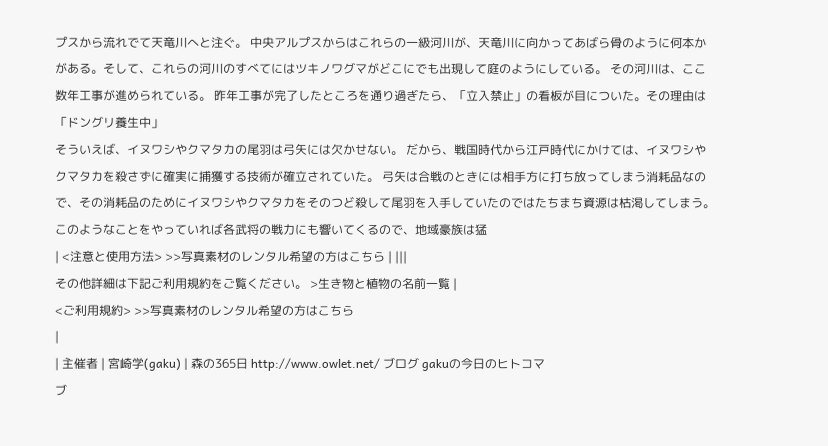プスから流れでて天竜川へと注ぐ。 中央アルプスからはこれらの一級河川が、天竜川に向かってあばら骨のように何本かがある。そして、これらの河川のすべてにはツキノワグマがどこにでも出現して庭のようにしている。 その河川は、ここ数年工事が進められている。 昨年工事が完了したところを通り過ぎたら、「立入禁止」の看板が目についた。その理由は「ドングリ養生中」
そういえば、イヌワシやクマタカの尾羽は弓矢には欠かせない。 だから、戦国時代から江戸時代にかけては、イヌワシやクマタカを殺さずに確実に捕獲する技術が確立されていた。 弓矢は合戦のときには相手方に打ち放ってしまう消耗品なので、その消耗品のためにイヌワシやクマタカをそのつど殺して尾羽を入手していたのではたちまち資源は枯渇してしまう。このようなことをやっていれば各武将の戦力にも響いてくるので、地域豪族は猛
| <注意と使用方法> >>写真素材のレンタル希望の方はこちら | |||
その他詳細は下記ご利用規約をご覧ください。 >生き物と植物の名前一覧 |
<ご利用規約> >>写真素材のレンタル希望の方はこちら
|
| 主催者 | 宮崎学(gaku) | 森の365日 http://www.owlet.net/ ブログ gakuの今日のヒトコマ
ブ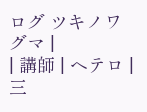ログ ツキノワグマ |
| 講師 | ヘテロ | 三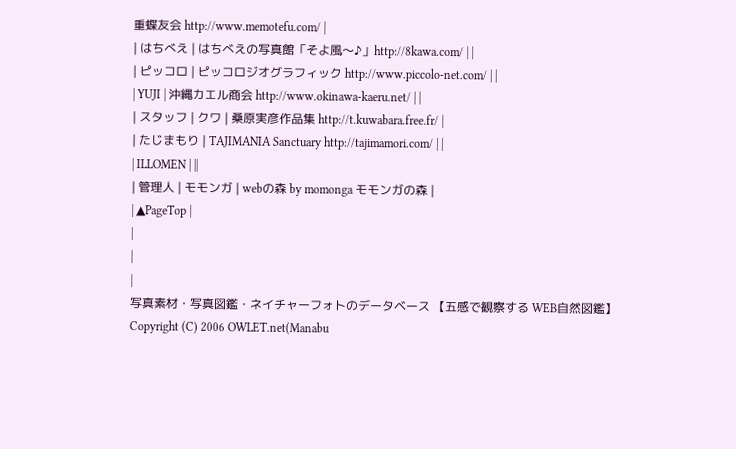重蝶友会 http://www.memotefu.com/ |
| はちべえ | はちべえの写真館「そよ風〜♪」http://8kawa.com/ | |
| ピッコロ | ピッコロジオグラフィック http://www.piccolo-net.com/ | |
| YUJI | 沖縄カエル商会 http://www.okinawa-kaeru.net/ | |
| スタッフ | クワ | 桑原実彦作品集 http://t.kuwabara.free.fr/ |
| たじまもり | TAJIMANIA Sanctuary http://tajimamori.com/ | |
| ILLOMEN | ||
| 管理人 | モモンガ | webの森 by momonga モモンガの森 |
| ▲PageTop |
|
|
|
写真素材・写真図鑑・ネイチャーフォトのデータベース 【五感で観察する WEB自然図鑑】 Copyright (C) 2006 OWLET.net(Manabu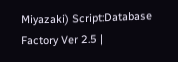Miyazaki) Script:Database Factory Ver 2.5 |